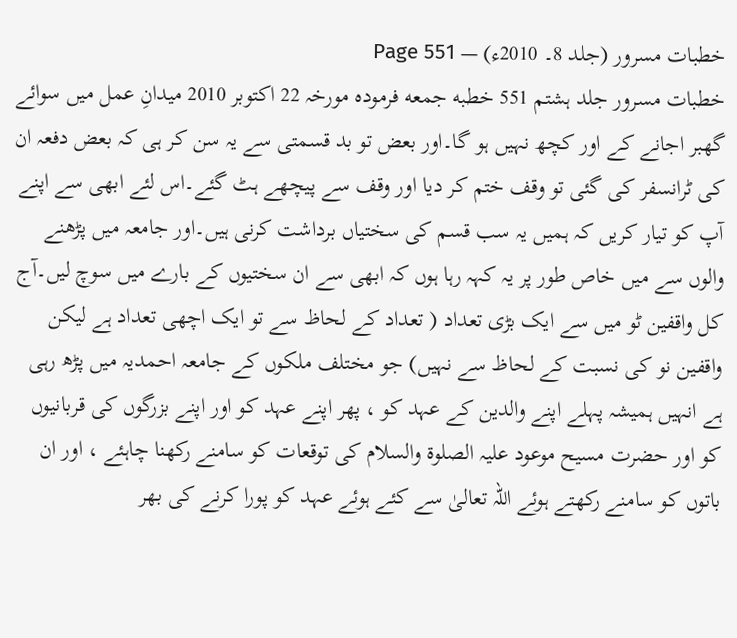خطبات مسرور (جلد 8۔ 2010ء) — Page 551
خطبات مسرور جلد ہشتم 551 خطبه جمعه فرمودہ مورخہ 22 اکتوبر 2010 میدانِ عمل میں سوائے گھبر اجانے کے اور کچھ نہیں ہو گا۔اور بعض تو بد قسمتی سے یہ سن کر ہی کہ بعض دفعہ ان کی ٹرانسفر کی گئی تو وقف ختم کر دیا اور وقف سے پیچھے ہٹ گئے۔اس لئے ابھی سے اپنے آپ کو تیار کریں کہ ہمیں یہ سب قسم کی سختیاں برداشت کرنی ہیں۔اور جامعہ میں پڑھنے والوں سے میں خاص طور پر یہ کہہ رہا ہوں کہ ابھی سے ان سختیوں کے بارے میں سوچ لیں۔آج کل واقفین ٹو میں سے ایک بڑی تعداد ( تعداد کے لحاظ سے تو ایک اچھی تعداد ہے لیکن واقفین نو کی نسبت کے لحاظ سے نہیں) جو مختلف ملکوں کے جامعہ احمدیہ میں پڑھ رہی ہے انہیں ہمیشہ پہلے اپنے والدین کے عہد کو ، پھر اپنے عہد کو اور اپنے بزرگوں کی قربانیوں کو اور حضرت مسیح موعود علیہ الصلوۃ والسلام کی توقعات کو سامنے رکھنا چاہئے ، اور ان باتوں کو سامنے رکھتے ہوئے اللہ تعالیٰ سے کئے ہوئے عہد کو پورا کرنے کی بھر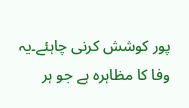پور کوشش کرنی چاہئے۔یہ وفا کا مظاہرہ ہے جو ہر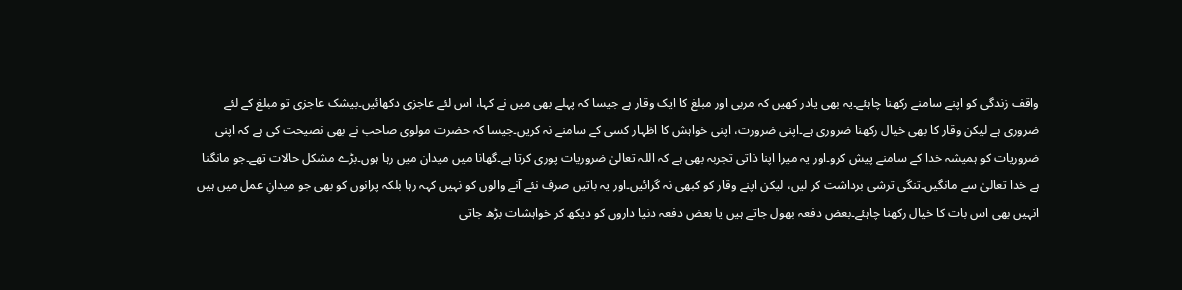واقف زندگی کو اپنے سامنے رکھنا چاہئے۔یہ بھی یادر کھیں کہ مربی اور مبلغ کا ایک وقار ہے جیسا کہ پہلے بھی میں نے کہا، اس لئے عاجزی دکھائیں۔بیشک عاجزی تو مبلغ کے لئے ضروری ہے لیکن وقار کا بھی خیال رکھنا ضروری ہے۔اپنی ضرورت، اپنی خواہش کا اظہار کسی کے سامنے نہ کریں۔جیسا کہ حضرت مولوی صاحب نے بھی نصیحت کی ہے کہ اپنی ضروریات کو ہمیشہ خدا کے سامنے پیش کرو۔اور یہ میرا اپنا ذاتی تجربہ بھی ہے کہ اللہ تعالیٰ ضروریات پوری کرتا ہے۔گھانا میں میدان میں رہا ہوں۔بڑے مشکل حالات تھے۔جو مانگنا ہے خدا تعالیٰ سے مانگیں۔تنگی ترشی برداشت کر لیں، لیکن اپنے وقار کو کبھی نہ گرائیں۔اور یہ باتیں صرف نئے آنے والوں کو نہیں کہہ رہا بلکہ پرانوں کو بھی جو میدانِ عمل میں ہیں انہیں بھی اس بات کا خیال رکھنا چاہئے۔بعض دفعہ بھول جاتے ہیں یا بعض دفعہ دنیا داروں کو دیکھ کر خواہشات بڑھ جاتی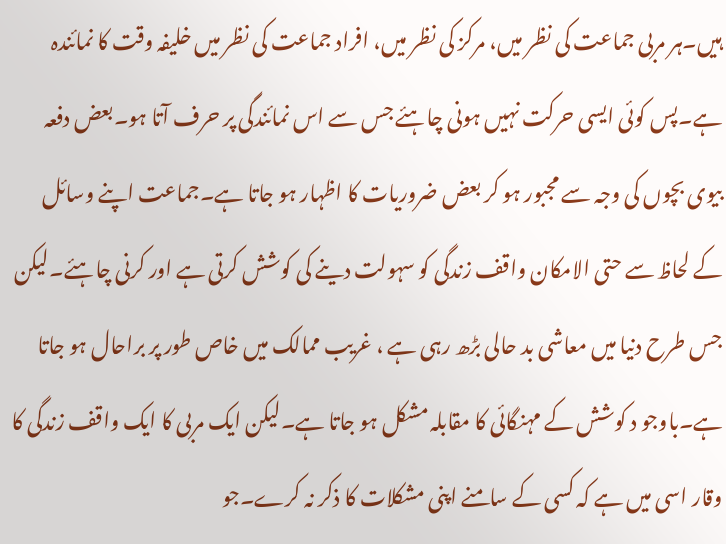ہیں۔ہر مربی جماعت کی نظر میں، مرکز کی نظر میں، افراد جماعت کی نظر میں خلیفہ وقت کا نمائندہ ہے۔پس کوئی ایسی حرکت نہیں ہونی چاہئے جس سے اس نمائندگی پر حرف آتا ہو۔بعض دفعہ بیوی بچوں کی وجہ سے مجبور ہو کر بعض ضروریات کا اظہار ہو جاتا ہے۔جماعت اپنے وسائل کے لحاظ سے حتی الامکان واقف زندگی کو سہولت دینے کی کوشش کرتی ہے اور کرنی چاہئے۔لیکن جس طرح دنیا میں معاشی بد حالی بڑھ رہی ہے ، غریب ممالک میں خاص طور پر براحال ہو جاتا ہے۔باوجو د کوشش کے مہنگائی کا مقابلہ مشکل ہو جاتا ہے۔لیکن ایک مربی کا ایک واقف زندگی کا وقار اسی میں ہے کہ کسی کے سامنے اپنی مشکلات کا ذکر نہ کرے۔جو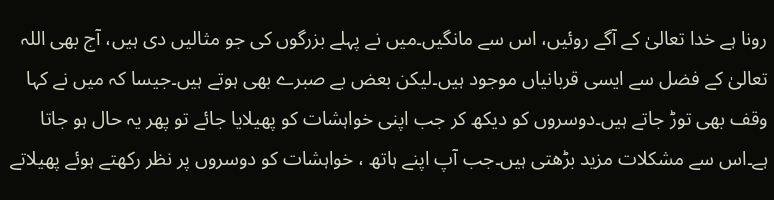رونا ہے خدا تعالیٰ کے آگے روئیں، اس سے مانگیں۔میں نے پہلے بزرگوں کی جو مثالیں دی ہیں، آج بھی اللہ تعالیٰ کے فضل سے ایسی قربانیاں موجود ہیں۔لیکن بعض بے صبرے بھی ہوتے ہیں۔جیسا کہ میں نے کہا وقف بھی توڑ جاتے ہیں۔دوسروں کو دیکھ کر جب اپنی خواہشات کو پھیلایا جائے تو پھر یہ حال ہو جاتا ہے۔اس سے مشکلات مزید بڑھتی ہیں۔جب آپ اپنے ہاتھ ، خواہشات کو دوسروں پر نظر رکھتے ہوئے پھیلاتے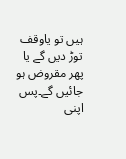ہیں تو یاوقف توڑ دیں گے یا پھر مقروض ہو جائیں گے۔پس اپنی